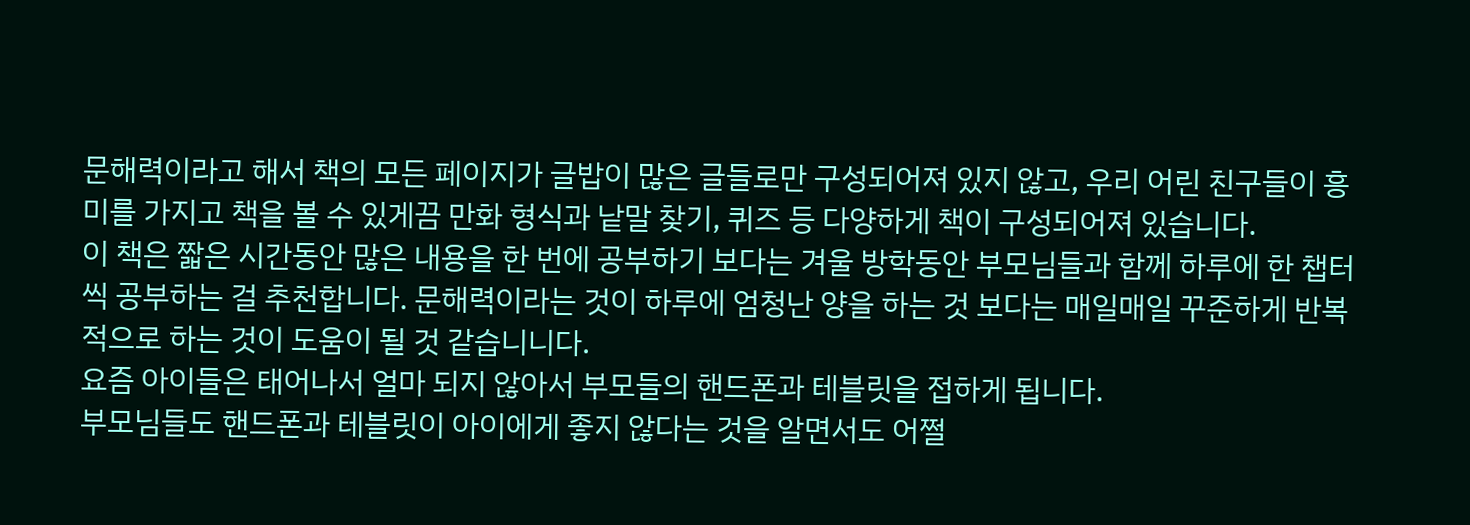문해력이라고 해서 책의 모든 페이지가 글밥이 많은 글들로만 구성되어져 있지 않고, 우리 어린 친구들이 흥미를 가지고 책을 볼 수 있게끔 만화 형식과 낱말 찾기, 퀴즈 등 다양하게 책이 구성되어져 있습니다.
이 책은 짧은 시간동안 많은 내용을 한 번에 공부하기 보다는 겨울 방학동안 부모님들과 함께 하루에 한 챕터씩 공부하는 걸 추천합니다. 문해력이라는 것이 하루에 엄청난 양을 하는 것 보다는 매일매일 꾸준하게 반복적으로 하는 것이 도움이 될 것 같습니니다.
요즘 아이들은 태어나서 얼마 되지 않아서 부모들의 핸드폰과 테블릿을 접하게 됩니다.
부모님들도 핸드폰과 테블릿이 아이에게 좋지 않다는 것을 알면서도 어쩔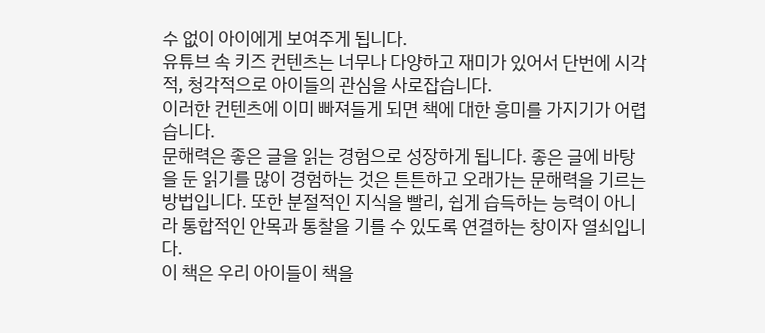수 없이 아이에게 보여주게 됩니다.
유튜브 속 키즈 컨텐츠는 너무나 다양하고 재미가 있어서 단번에 시각적, 청각적으로 아이들의 관심을 사로잡습니다.
이러한 컨텐츠에 이미 빠져들게 되면 책에 대한 흥미를 가지기가 어렵습니다.
문해력은 좋은 글을 읽는 경험으로 성장하게 됩니다. 좋은 글에 바탕을 둔 읽기를 많이 경험하는 것은 튼튼하고 오래가는 문해력을 기르는 방법입니다. 또한 분절적인 지식을 빨리, 쉽게 습득하는 능력이 아니라 통합적인 안목과 통찰을 기를 수 있도록 연결하는 창이자 열쇠입니다.
이 책은 우리 아이들이 책을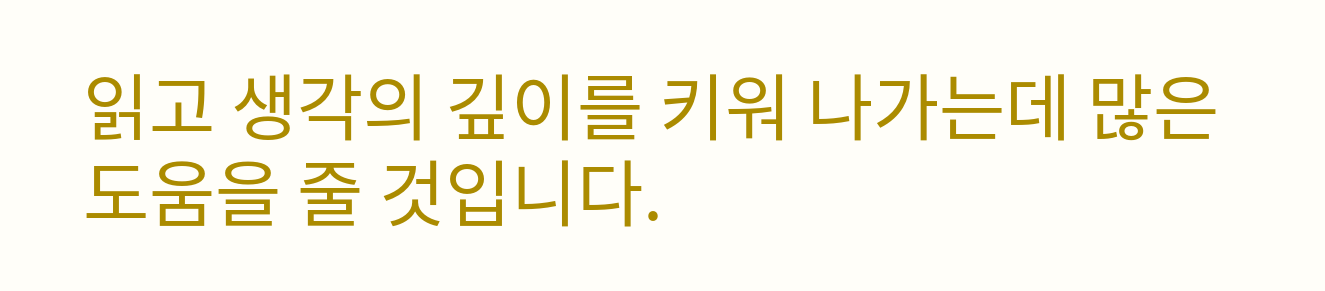읽고 생각의 깊이를 키워 나가는데 많은 도움을 줄 것입니다.